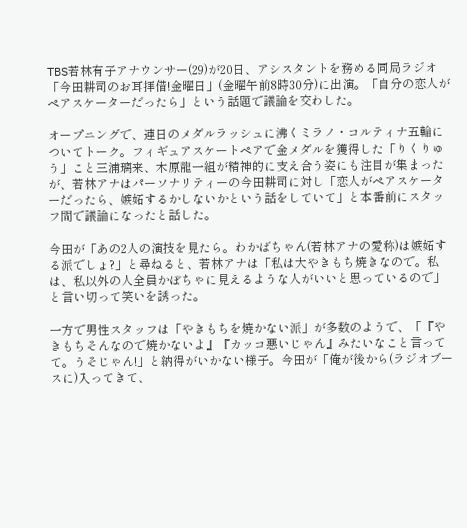TBS若林有子アナウンサー(29)が20日、アシスタントを務める同局ラジオ「今田耕司のお耳拝借!金曜日」(金曜午前8時30分)に出演。「自分の恋人がペアスケーターだったら」という話題で議論を交わした。

オープニングで、連日のメダルラッシュに沸くミラノ・コルティナ五輪についてトーク。フィギュアスケートペアで金メダルを獲得した「りくりゅう」こと三浦璃来、木原龍一組が精神的に支え合う姿にも注目が集まったが、若林アナはパーソナリティーの今田耕司に対し「恋人がペアスケーターだったら、嫉妬するかしないかという話をしていて」と本番前にスタッフ間で議論になったと話した。

今田が「あの2人の演技を見たら。わかばちゃん(若林アナの愛称)は嫉妬する派でしょ?」と尋ねると、若林アナは「私は大やきもち焼きなので。私は、私以外の人全員かぼちゃに見えるような人がいいと思っているので」と言い切って笑いを誘った。

一方で男性スタッフは「やきもちを焼かない派」が多数のようで、「『やきもちそんなので焼かないよ』『カッコ悪いじゃん』みたいなこと言ってて。うそじゃん!」と納得がいかない様子。今田が「俺が後から(ラジオブースに)入ってきて、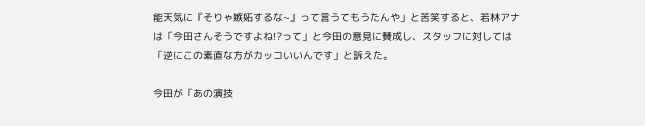能天気に『そりゃ嫉妬するな~』って言うてもうたんや」と苦笑すると、若林アナは「今田さんそうですよね!?って」と今田の意見に賛成し、スタッフに対しては「逆にこの素直な方がカッコいいんです」と訴えた。

今田が「あの演技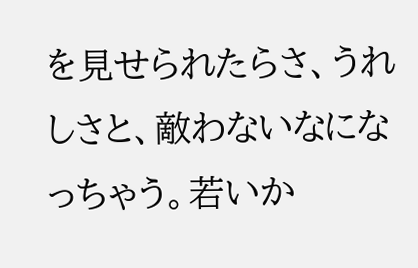を見せられたらさ、うれしさと、敵わないなになっちゃう。若いか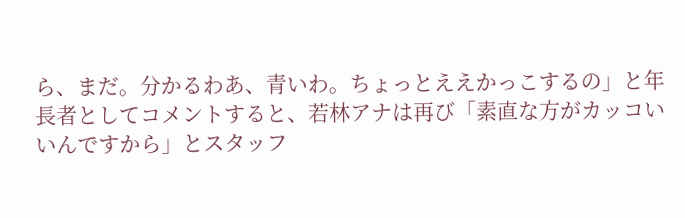ら、まだ。分かるわあ、青いわ。ちょっとええかっこするの」と年長者としてコメントすると、若林アナは再び「素直な方がカッコいいんですから」とスタッフ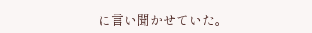に言い聞かせていた。